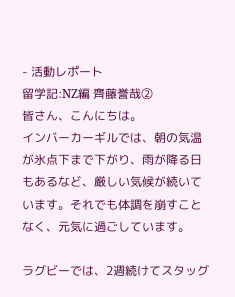- 活動レポート
留学記:NZ編 齊藤誉哉②
皆さん、こんにちは。
インバーカーギルでは、朝の気温が氷点下まで下がり、雨が降る日もあるなど、厳しい気候が続いています。それでも体調を崩すことなく、元気に過ごしています。

ラグビーでは、2週続けてスタッグ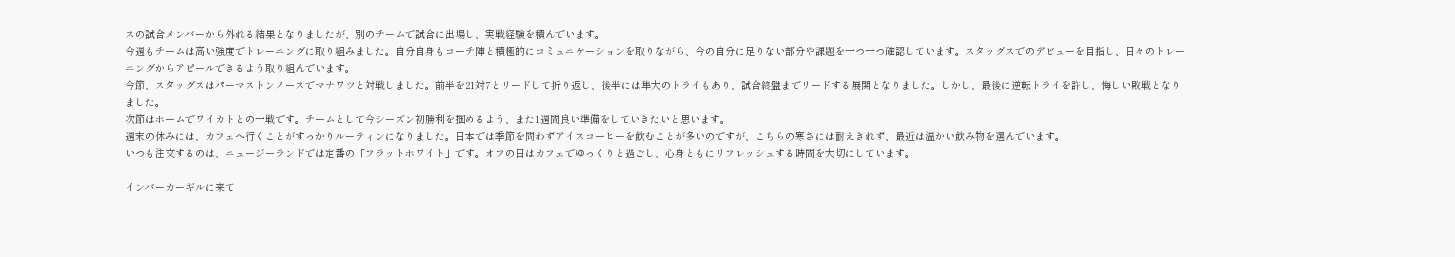スの試合メンバーから外れる結果となりましたが、別のチームで試合に出場し、実戦経験を積んでいます。
今週もチームは高い強度でトレーニングに取り組みました。自分自身もコーチ陣と積極的にコミュニケーションを取りながら、今の自分に足りない部分や課題を一つ一つ確認しています。スタッグスでのデビューを目指し、日々のトレーニングからアピールできるよう取り組んでいます。
今節、スタッグスはパーマストンノースでマナワツと対戦しました。前半を21対7とリードして折り返し、後半には隼大のトライもあり、試合終盤までリードする展開となりました。しかし、最後に逆転トライを許し、悔しい敗戦となりました。
次節はホームでワイカトとの一戦です。チームとして今シーズン初勝利を掴めるよう、また1週間良い準備をしていきたいと思います。
週末の休みには、カフェへ行くことがすっかりルーティンになりました。日本では季節を問わずアイスコーヒーを飲むことが多いのですが、こちらの寒さには耐えきれず、最近は温かい飲み物を選んでいます。
いつも注文するのは、ニュージーランドでは定番の「フラットホワイト」です。オフの日はカフェでゆっくりと過ごし、心身ともにリフレッシュする時間を大切にしています。

インバーカーギルに来て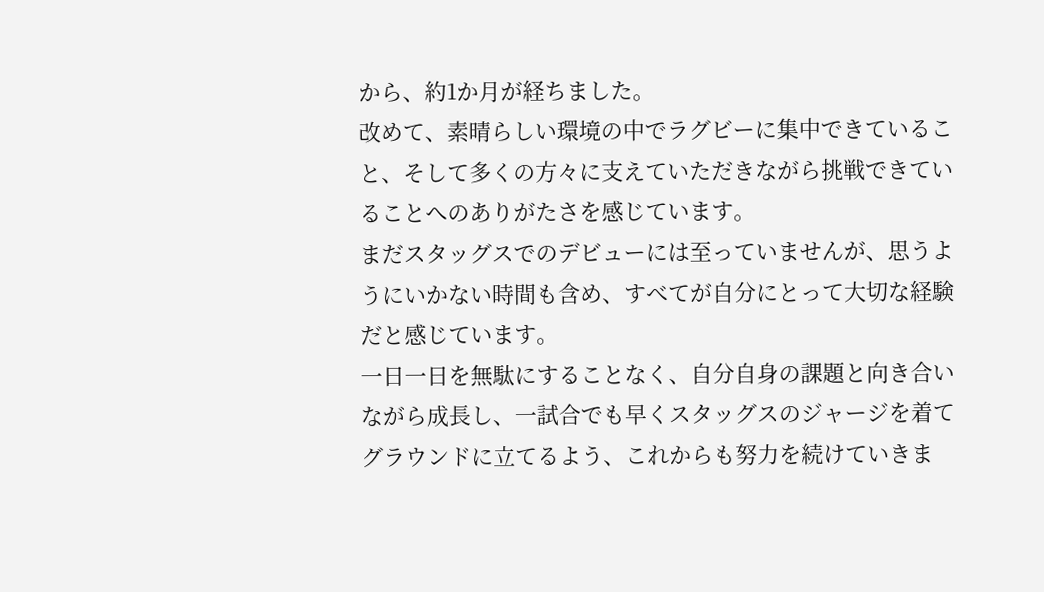から、約1か月が経ちました。
改めて、素晴らしい環境の中でラグビーに集中できていること、そして多くの方々に支えていただきながら挑戦できていることへのありがたさを感じています。
まだスタッグスでのデビューには至っていませんが、思うようにいかない時間も含め、すべてが自分にとって大切な経験だと感じています。
一日一日を無駄にすることなく、自分自身の課題と向き合いながら成長し、一試合でも早くスタッグスのジャージを着てグラウンドに立てるよう、これからも努力を続けていきま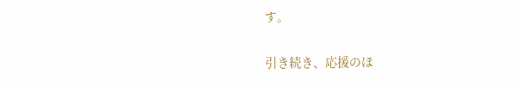す。

引き続き、応援のほ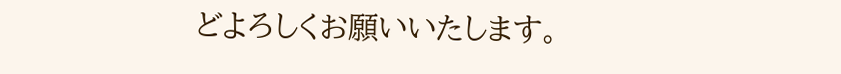どよろしくお願いいたします。